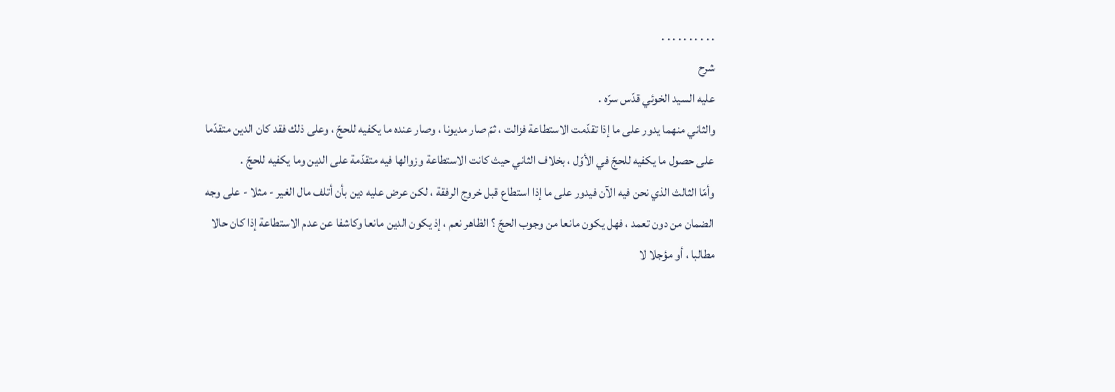. . . . . . . . . .
شرح
عليه السيد الخوئي قدّس سرّه .
والثاني منهما يدور على ما إذا تقدّمت الاستطاعة فزالت ، ثمّ صار مديونا ، وصار عنده ما يكفيه للحجّ ، وعلى ذلك فقد كان الدين متقدّما على حصول ما يكفيه للحجّ في الأوّل ، بخلاف الثاني حيث كانت الاستطاعة وزوالها فيه متقدّمة على الدين وما يكفيه للحجّ .
وأمّا الثالث الذي نحن فيه الآن فيدور على ما إذا استطاع قبل خروج الرفقة ، لكن عرض عليه دين بأن أتلف مال الغير - مثلا - على وجه الضمان من دون تعمد ، فهل يكون مانعا من وجوب الحجّ ؟ الظاهر نعم ، إذ يكون الدين مانعا وكاشفا عن عدم الاستطاعة إذا كان حالا مطالبا ، أو مؤجلا لا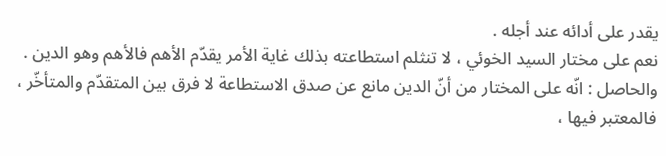يقدر على أدائه عند أجله .
نعم على مختار السيد الخوئي ، لا تنثلم استطاعته بذلك غاية الأمر يقدّم الأهم فالأهم وهو الدين .
والحاصل : انّه على المختار من أنّ الدين مانع عن صدق الاستطاعة لا فرق بين المتقدّم والمتأخّر ، فالمعتبر فيها ،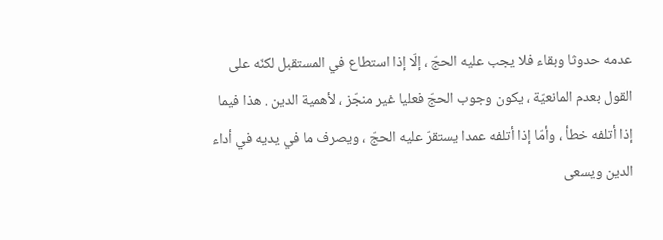عدمه حدوثا وبقاء فلا يجب عليه الحجّ ، إلّا إذا استطاع في المستقبل لكنّه على القول بعدم المانعيّة ، يكون وجوب الحجّ فعليا غير منجّز ، لأهمية الدين . هذا فيما إذا أتلفه خطأ ، وأمّا إذا أتلفه عمدا يستقرّ عليه الحجّ ، ويصرف ما في يديه في أداء الدين ويسعى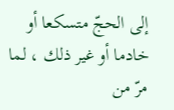إلى الحجّ متسكعا أو خادما أو غير ذلك ، لما مرّ من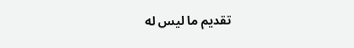تقديم ما ليس له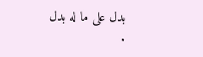بدل على ما له بدل .